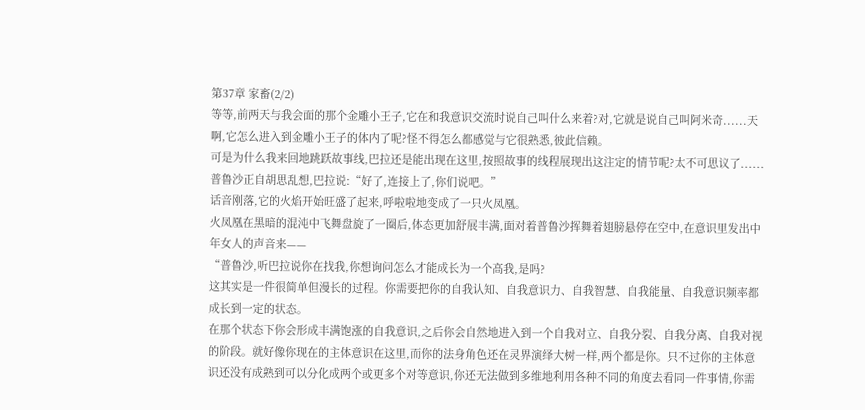第37章 家畜(2/2)
等等,前两天与我会面的那个金雕小王子,它在和我意识交流时说自己叫什么来着?对,它就是说自己叫阿米奇......天啊,它怎么进入到金雕小王子的体内了呢?怪不得怎么都感觉与它很熟悉,彼此信赖。
可是为什么我来回地跳跃故事线,巴拉还是能出现在这里,按照故事的线程展现出这注定的情节呢?太不可思议了......
普鲁沙正自胡思乱想,巴拉说:“好了,连接上了,你们说吧。”
话音刚落,它的火焰开始旺盛了起来,呼啦啦地变成了一只火凤凰。
火凤凰在黑暗的混沌中飞舞盘旋了一圈后,体态更加舒展丰满,面对着普鲁沙挥舞着翅膀悬停在空中,在意识里发出中年女人的声音来——
“普鲁沙,听巴拉说你在找我,你想询问怎么才能成长为一个高我,是吗?
这其实是一件很简单但漫长的过程。你需要把你的自我认知、自我意识力、自我智慧、自我能量、自我意识频率都成长到一定的状态。
在那个状态下你会形成丰满饱涨的自我意识,之后你会自然地进入到一个自我对立、自我分裂、自我分离、自我对视的阶段。就好像你现在的主体意识在这里,而你的法身角色还在灵界演绎大树一样,两个都是你。只不过你的主体意识还没有成熟到可以分化成两个或更多个对等意识,你还无法做到多维地利用各种不同的角度去看同一件事情,你需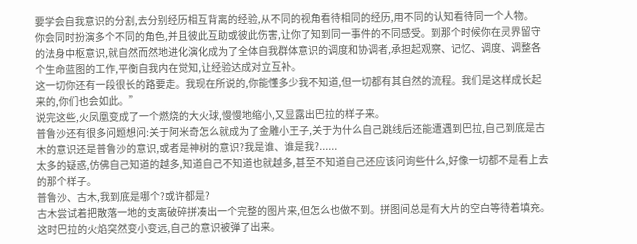要学会自我意识的分割,去分别经历相互背离的经验,从不同的视角看待相同的经历,用不同的认知看待同一个人物。
你会同时扮演多个不同的角色,并且彼此互助或彼此伤害,让你了知到同一事件的不同感受。到那个时候你在灵界留守的法身中枢意识,就自然而然地进化演化成为了全体自我群体意识的调度和协调者,承担起观察、记忆、调度、调整各个生命蓝图的工作,平衡自我内在觉知,让经验达成对立互补。
这一切你还有一段很长的路要走。我现在所说的,你能懂多少我不知道,但一切都有其自然的流程。我们是这样成长起来的,你们也会如此。”
说完这些,火凤凰变成了一个燃烧的大火球,慢慢地缩小,又显露出巴拉的样子来。
普鲁沙还有很多问题想问:关于阿米奇怎么就成为了金雕小王子,关于为什么自己跳线后还能遭遇到巴拉,自己到底是古木的意识还是普鲁沙的意识,或者是神树的意识?我是谁、谁是我?......
太多的疑惑,仿佛自己知道的越多,知道自己不知道也就越多,甚至不知道自己还应该问询些什么,好像一切都不是看上去的那个样子。
普鲁沙、古木,我到底是哪个?或许都是?
古木尝试着把散落一地的支离破碎拼凑出一个完整的图片来,但怎么也做不到。拼图间总是有大片的空白等待着填充。
这时巴拉的火焰突然变小变远,自己的意识被弹了出来。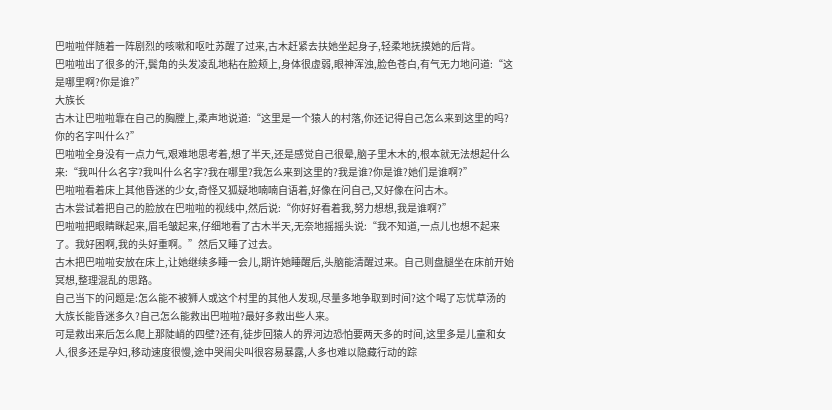巴啦啦伴随着一阵剧烈的咳嗽和呕吐苏醒了过来,古木赶紧去扶她坐起身子,轻柔地抚摸她的后背。
巴啦啦出了很多的汗,鬓角的头发凌乱地粘在脸颊上,身体很虚弱,眼神浑浊,脸色苍白,有气无力地问道:“这是哪里啊?你是谁?”
大族长
古木让巴啦啦靠在自己的胸膛上,柔声地说道:“这里是一个猿人的村落,你还记得自己怎么来到这里的吗?你的名字叫什么?”
巴啦啦全身没有一点力气,艰难地思考着,想了半天,还是感觉自己很晕,脑子里木木的,根本就无法想起什么来:“我叫什么名字?我叫什么名字?我在哪里?我怎么来到这里的?我是谁?你是谁?她们是谁啊?”
巴啦啦看着床上其他昏迷的少女,奇怪又狐疑地喃喃自语着,好像在问自己,又好像在问古木。
古木尝试着把自己的脸放在巴啦啦的视线中,然后说:“你好好看着我,努力想想,我是谁啊?”
巴啦啦把眼睛眯起来,眉毛皱起来,仔细地看了古木半天,无奈地摇摇头说:“我不知道,一点儿也想不起来了。我好困啊,我的头好重啊。”然后又睡了过去。
古木把巴啦啦安放在床上,让她继续多睡一会儿,期许她睡醒后,头脑能清醒过来。自己则盘腿坐在床前开始冥想,整理混乱的思路。
自己当下的问题是:怎么能不被狮人或这个村里的其他人发现,尽量多地争取到时间?这个喝了忘忧草汤的大族长能昏迷多久?自己怎么能救出巴啦啦?最好多救出些人来。
可是救出来后怎么爬上那陡峭的四壁?还有,徒步回猿人的界河边恐怕要两天多的时间,这里多是儿童和女人,很多还是孕妇,移动速度很慢,途中哭闹尖叫很容易暴露,人多也难以隐藏行动的踪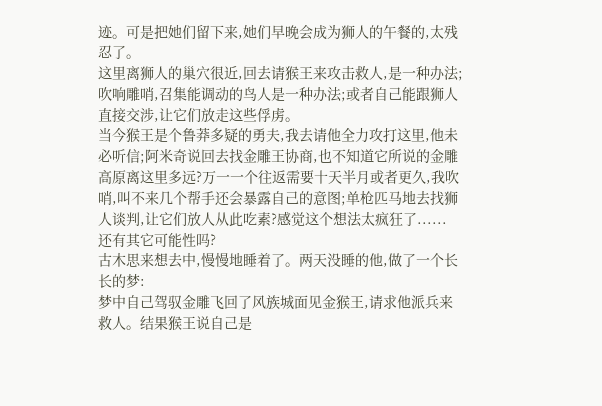迹。可是把她们留下来,她们早晚会成为狮人的午餐的,太残忍了。
这里离狮人的巢穴很近,回去请猴王来攻击救人,是一种办法;吹响雕哨,召集能调动的鸟人是一种办法;或者自己能跟狮人直接交涉,让它们放走这些俘虏。
当今猴王是个鲁莽多疑的勇夫,我去请他全力攻打这里,他未必听信;阿米奇说回去找金雕王协商,也不知道它所说的金雕高原离这里多远?万一一个往返需要十天半月或者更久,我吹哨,叫不来几个帮手还会暴露自己的意图;单枪匹马地去找狮人谈判,让它们放人从此吃素?感觉这个想法太疯狂了......
还有其它可能性吗?
古木思来想去中,慢慢地睡着了。两天没睡的他,做了一个长长的梦:
梦中自己驾驭金雕飞回了风族城面见金猴王,请求他派兵来救人。结果猴王说自己是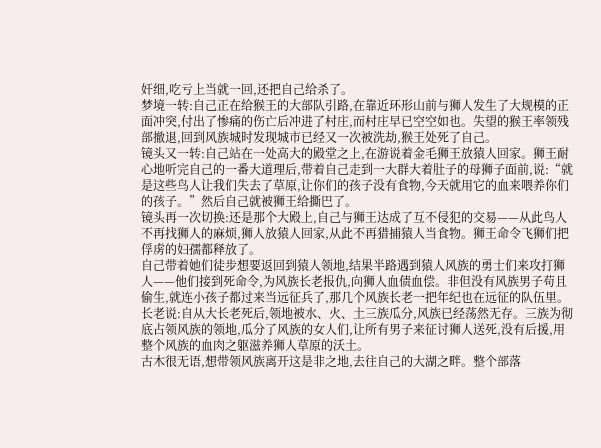奸细,吃亏上当就一回,还把自己给杀了。
梦境一转:自己正在给猴王的大部队引路,在靠近环形山前与狮人发生了大规模的正面冲突,付出了惨痛的伤亡后冲进了村庄,而村庄早已空空如也。失望的猴王率领残部撤退,回到风族城时发现城市已经又一次被洗劫,猴王处死了自己。
镜头又一转:自己站在一处高大的殿堂之上,在游说着金毛狮王放猿人回家。狮王耐心地听完自己的一番大道理后,带着自己走到一大群大着肚子的母狮子面前,说:“就是这些鸟人让我们失去了草原,让你们的孩子没有食物,今天就用它的血来喂养你们的孩子。”然后自己就被狮王给撕巴了。
镜头再一次切换:还是那个大殿上,自己与狮王达成了互不侵犯的交易——从此鸟人不再找狮人的麻烦,狮人放猿人回家,从此不再猎捕猿人当食物。狮王命令飞狮们把俘虏的妇孺都释放了。
自己带着她们徒步想要返回到猿人领地,结果半路遇到猿人风族的勇士们来攻打狮人——他们接到死命令,为风族长老报仇,向狮人血债血偿。非但没有风族男子苟且偷生,就连小孩子都过来当远征兵了,那几个风族长老一把年纪也在远征的队伍里。
长老说:自从大长老死后,领地被水、火、土三族瓜分,风族已经荡然无存。三族为彻底占领风族的领地,瓜分了风族的女人们,让所有男子来征讨狮人送死,没有后援,用整个风族的血肉之躯滋养狮人草原的沃土。
古木很无语,想带领风族离开这是非之地,去往自己的大湖之畔。整个部落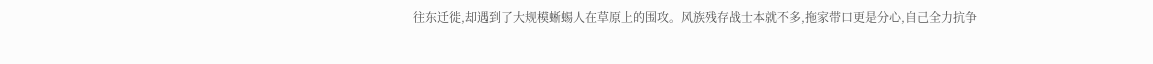往东迁徙,却遇到了大规模蜥蜴人在草原上的围攻。风族残存战士本就不多,拖家带口更是分心,自己全力抗争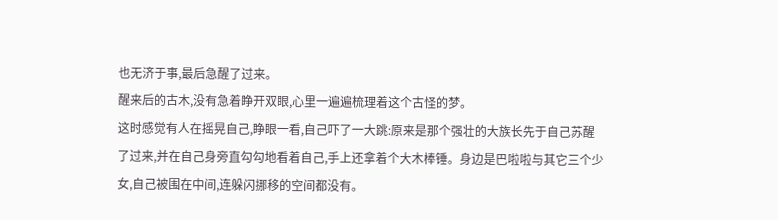也无济于事,最后急醒了过来。
醒来后的古木,没有急着睁开双眼,心里一遍遍梳理着这个古怪的梦。
这时感觉有人在摇晃自己,睁眼一看,自己吓了一大跳:原来是那个强壮的大族长先于自己苏醒了过来,并在自己身旁直勾勾地看着自己,手上还拿着个大木棒锤。身边是巴啦啦与其它三个少女,自己被围在中间,连躲闪挪移的空间都没有。